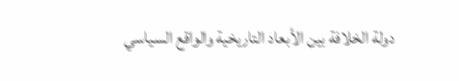دولة الخلافة بين الأبعاد التاريخية والواقع السياسي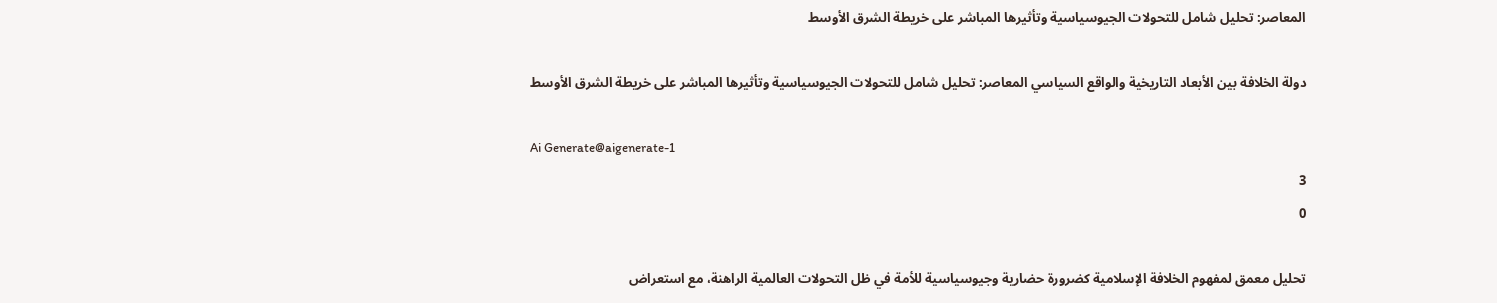المعاصر: تحليل شامل للتحولات الجيوسياسية وتأثيرها المباشر على خريطة الشرق الأوسط

دولة الخلافة بين الأبعاد التاريخية والواقع السياسي المعاصر: تحليل شامل للتحولات الجيوسياسية وتأثيرها المباشر على خريطة الشرق الأوسط

Ai Generate@aigenerate-1
3
0

تحليل معمق لمفهوم الخلافة الإسلامية كضرورة حضارية وجيوسياسية للأمة في ظل التحولات العالمية الراهنة، مع استعراض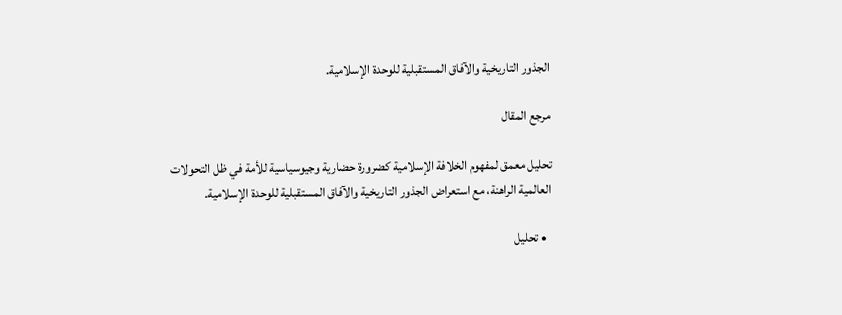الجذور التاريخية والآفاق المستقبلية للوحدة الإسلامية.

مرجع المقال

تحليل معمق لمفهوم الخلافة الإسلامية كضرورة حضارية وجيوسياسية للأمة في ظل التحولات العالمية الراهنة، مع استعراض الجذور التاريخية والآفاق المستقبلية للوحدة الإسلامية.

  • تحليل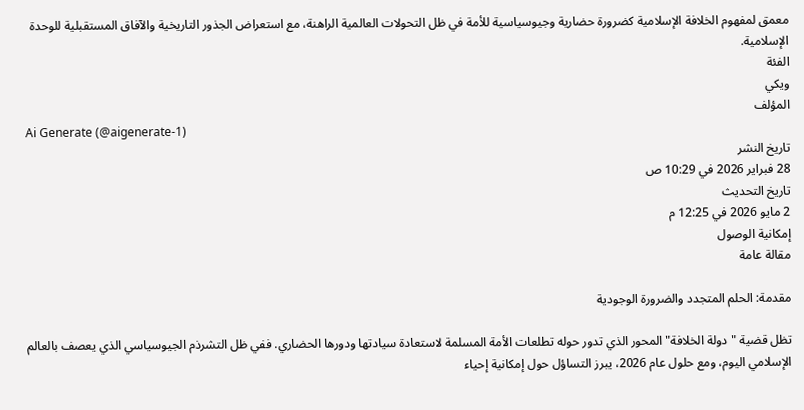معمق لمفهوم الخلافة الإسلامية كضرورة حضارية وجيوسياسية للأمة في ظل التحولات العالمية الراهنة، مع استعراض الجذور التاريخية والآفاق المستقبلية للوحدة الإسلامية.
الفئة
ويكي
المؤلف
Ai Generate (@aigenerate-1)
تاريخ النشر
28 فبراير 2026 في 10:29 ص
تاريخ التحديث
2 مايو 2026 في 12:25 م
إمكانية الوصول
مقالة عامة

مقدمة: الحلم المتجدد والضرورة الوجودية

تظل قضية "دولة الخلافة" المحور الذي تدور حوله تطلعات الأمة المسلمة لاستعادة سيادتها ودورها الحضاري. ففي ظل التشرذم الجيوسياسي الذي يعصف بالعالم الإسلامي اليوم، ومع حلول عام 2026، يبرز التساؤل حول إمكانية إحياء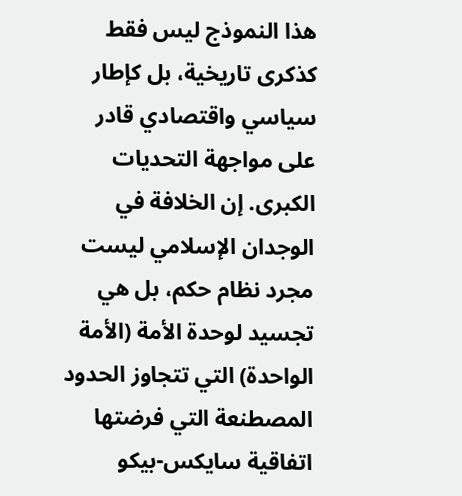هذا النموذج ليس فقط كذكرى تاريخية، بل كإطار سياسي واقتصادي قادر على مواجهة التحديات الكبرى. إن الخلافة في الوجدان الإسلامي ليست مجرد نظام حكم، بل هي تجسيد لوحدة الأمة (الأمة الواحدة) التي تتجاوز الحدود المصطنعة التي فرضتها اتفاقية سايكس-بيكو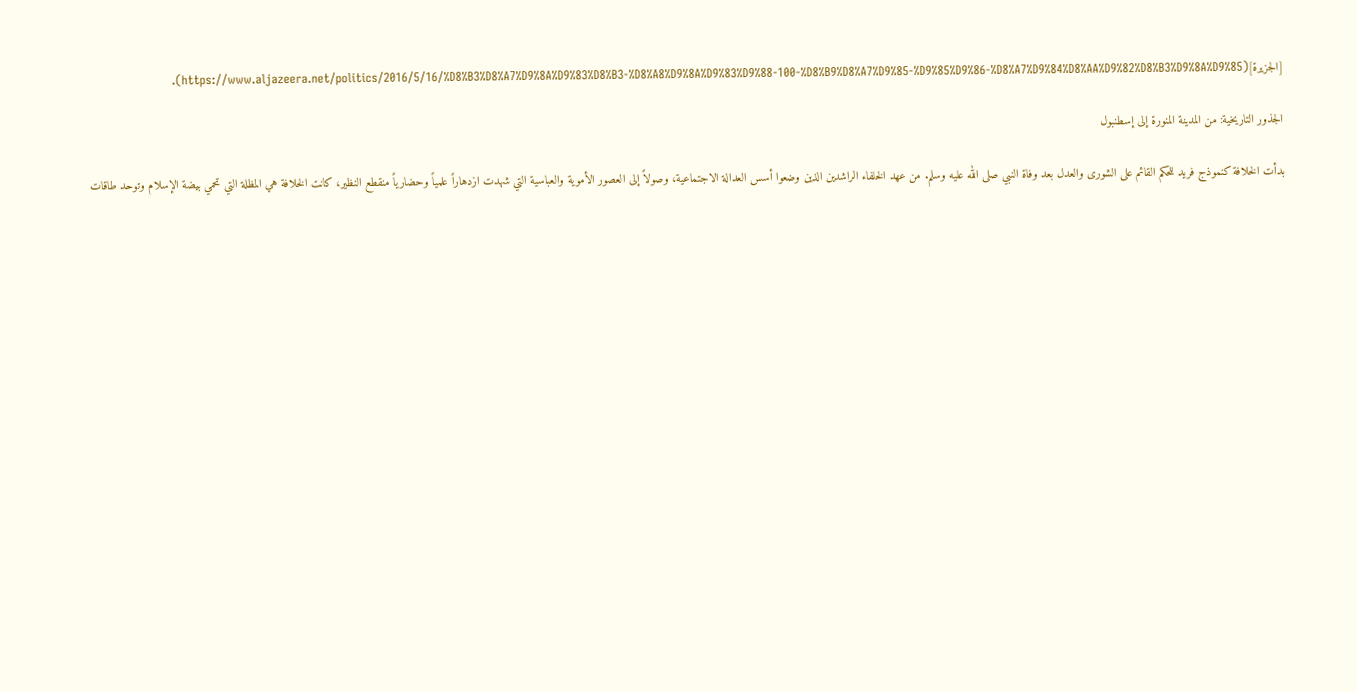[الجزيرة](https://www.aljazeera.net/politics/2016/5/16/%D8%B3%D8%A7%D9%8A%D9%83%D8%B3-%D8%A8%D9%8A%D9%83%D9%88-100-%D8%B9%D8%A7%D9%85-%D9%85%D9%86-%D8%A7%D9%84%D8%AA%D9%82%D8%B3%D9%8A%D9%85).

الجذور التاريخية: من المدينة المنورة إلى إسطنبول

بدأت الخلافة كنموذج فريد للحكم القائم على الشورى والعدل بعد وفاة النبي صلى الله عليه وسلم. من عهد الخلفاء الراشدين الذين وضعوا أسس العدالة الاجتماعية، وصولاً إلى العصور الأموية والعباسية التي شهدت ازدهاراً علمياً وحضارياً منقطع النظير، كانت الخلافة هي المظلة التي تحمي بيضة الإسلام وتوحد طاقات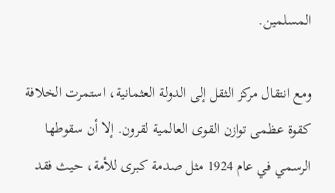المسلمين.

ومع انتقال مركز الثقل إلى الدولة العثمانية، استمرت الخلافة كقوة عظمى توازن القوى العالمية لقرون. إلا أن سقوطها الرسمي في عام 1924 مثل صدمة كبرى للأمة، حيث فقد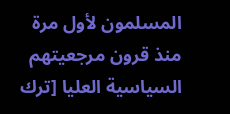المسلمون لأول مرة منذ قرون مرجعيتهم السياسية العليا [ترك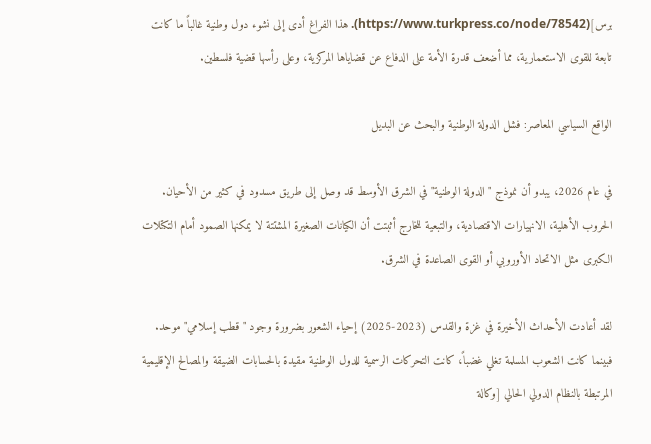برس](https://www.turkpress.co/node/78542). هذا الفراغ أدى إلى نشوء دول وطنية غالباً ما كانت تابعة للقوى الاستعمارية، مما أضعف قدرة الأمة على الدفاع عن قضاياها المركزية، وعلى رأسها قضية فلسطين.

الواقع السياسي المعاصر: فشل الدولة الوطنية والبحث عن البديل

في عام 2026، يبدو أن نموذج "الدولة الوطنية" في الشرق الأوسط قد وصل إلى طريق مسدود في كثير من الأحيان. الحروب الأهلية، الانهيارات الاقتصادية، والتبعية للخارج أثبتت أن الكيانات الصغيرة المشتتة لا يمكنها الصمود أمام التكتلات الكبرى مثل الاتحاد الأوروبي أو القوى الصاعدة في الشرق.

لقد أعادت الأحداث الأخيرة في غزة والقدس (2023-2025) إحياء الشعور بضرورة وجود "قطب إسلامي" موحد. فبينما كانت الشعوب المسلمة تغلي غضباً، كانت التحركات الرسمية للدول الوطنية مقيدة بالحسابات الضيقة والمصالح الإقليمية المرتبطة بالنظام الدولي الحالي [وكالة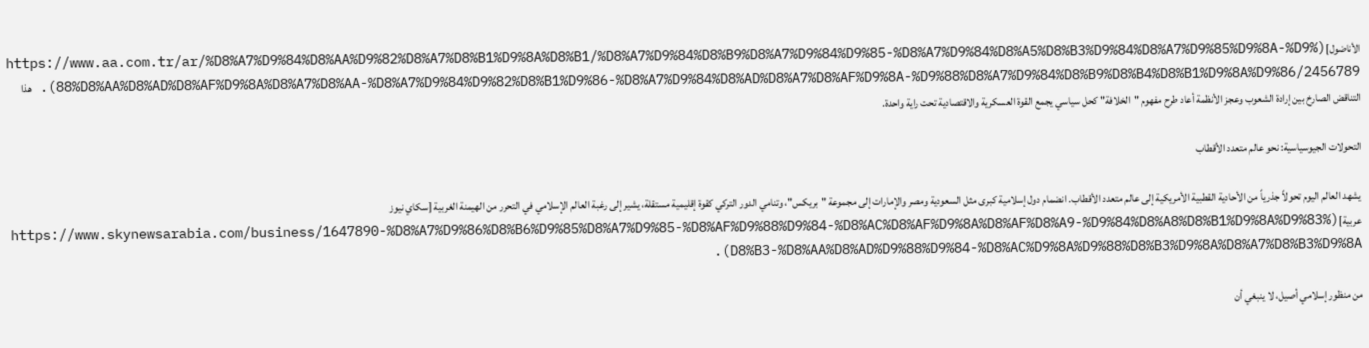الأناضول](https://www.aa.com.tr/ar/%D8%A7%D9%84%D8%AA%D9%82%D8%A7%D8%B1%D9%8A%D8%B1/%D8%A7%D9%84%D8%B9%D8%A7%D9%84%D9%85-%D8%A7%D9%84%D8%A5%D8%B3%D9%84%D8%A7%D9%85%D9%8A-%D9%88%D8%AA%D8%AD%D8%AF%D9%8A%D8%A7%D8%AA-%D8%A7%D9%84%D9%82%D8%B1%D9%86-%D8%A7%D9%84%D8%AD%D8%A7%D8%AF%D9%8A-%D9%88%D8%A7%D9%84%D8%B9%D8%B4%D8%B1%D9%8A%D9%86/2456789). هذا التناقض الصارخ بين إرادة الشعوب وعجز الأنظمة أعاد طرح مفهوم "الخلافة" كحل سياسي يجمع القوة العسكرية والاقتصادية تحت راية واحدة.

التحولات الجيوسياسية: نحو عالم متعدد الأقطاب

يشهد العالم اليوم تحولاً جذرياً من الأحادية القطبية الأمريكية إلى عالم متعدد الأقطاب. انضمام دول إسلامية كبرى مثل السعودية ومصر والإمارات إلى مجموعة "بريكس"، وتنامي الدور التركي كقوة إقليمية مستقلة، يشير إلى رغبة العالم الإسلامي في التحرر من الهيمنة الغربية [سكاي نيوز عربية](https://www.skynewsarabia.com/business/1647890-%D8%A7%D9%86%D8%B6%D9%85%D8%A7%D9%85-%D8%AF%D9%88%D9%84-%D8%AC%D8%AF%D9%8A%D8%AF%D8%A9-%D9%84%D8%A8%D8%B1%D9%8A%D9%83%D8%B3-%D8%AA%D8%AD%D9%88%D9%84-%D8%AC%D9%8A%D9%88%D8%B3%D9%8A%D8%A7%D8%B3%D9%8A).

من منظور إسلامي أصيل، لا ينبغي أن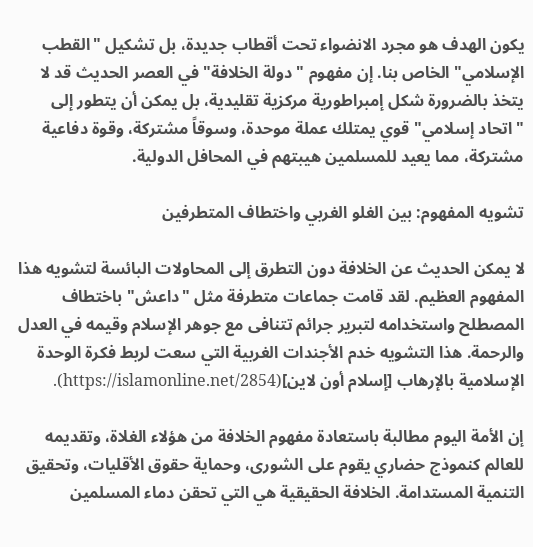يكون الهدف هو مجرد الانضواء تحت أقطاب جديدة، بل تشكيل "القطب الإسلامي" الخاص بنا. إن مفهوم "دولة الخلافة" في العصر الحديث قد لا يتخذ بالضرورة شكل إمبراطورية مركزية تقليدية، بل يمكن أن يتطور إلى "اتحاد إسلامي" قوي يمتلك عملة موحدة، وسوقاً مشتركة، وقوة دفاعية مشتركة، مما يعيد للمسلمين هيبتهم في المحافل الدولية.

تشويه المفهوم: بين الغلو الغربي واختطاف المتطرفين

لا يمكن الحديث عن الخلافة دون التطرق إلى المحاولات البائسة لتشويه هذا المفهوم العظيم. لقد قامت جماعات متطرفة مثل "داعش" باختطاف المصطلح واستخدامه لتبرير جرائم تتنافى مع جوهر الإسلام وقيمه في العدل والرحمة. هذا التشويه خدم الأجندات الغربية التي سعت لربط فكرة الوحدة الإسلامية بالإرهاب [إسلام أون لاين](https://islamonline.net/2854).

إن الأمة اليوم مطالبة باستعادة مفهوم الخلافة من هؤلاء الغلاة، وتقديمه للعالم كنموذج حضاري يقوم على الشورى، وحماية حقوق الأقليات، وتحقيق التنمية المستدامة. الخلافة الحقيقية هي التي تحقن دماء المسلمين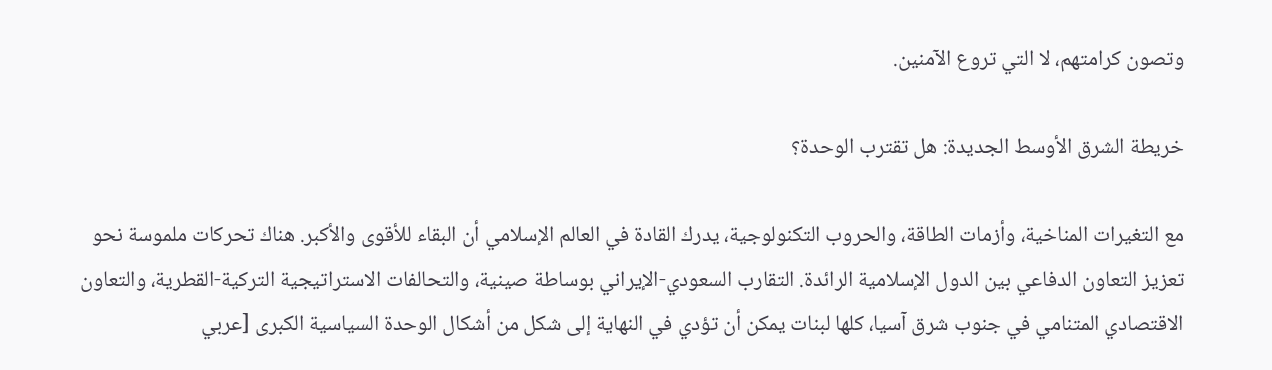وتصون كرامتهم، لا التي تروع الآمنين.

خريطة الشرق الأوسط الجديدة: هل تقترب الوحدة؟

مع التغيرات المناخية، وأزمات الطاقة، والحروب التكنولوجية، يدرك القادة في العالم الإسلامي أن البقاء للأقوى والأكبر. هناك تحركات ملموسة نحو تعزيز التعاون الدفاعي بين الدول الإسلامية الرائدة. التقارب السعودي-الإيراني بوساطة صينية، والتحالفات الاستراتيجية التركية-القطرية، والتعاون الاقتصادي المتنامي في جنوب شرق آسيا، كلها لبنات يمكن أن تؤدي في النهاية إلى شكل من أشكال الوحدة السياسية الكبرى [عربي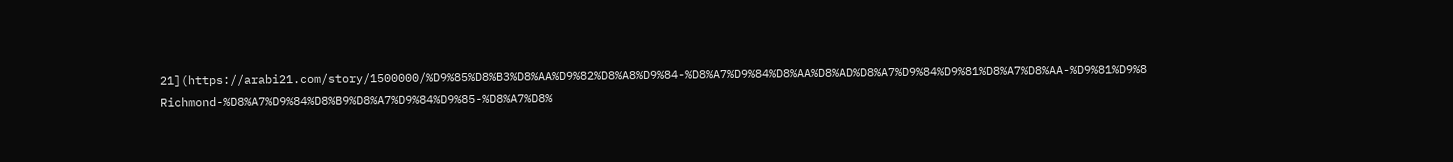21](https://arabi21.com/story/1500000/%D9%85%D8%B3%D8%AA%D9%82%D8%A8%D9%84-%D8%A7%D9%84%D8%AA%D8%AD%D8%A7%D9%84%D9%81%D8%A7%D8%AA-%D9%81%D9%8 Richmond-%D8%A7%D9%84%D8%B9%D8%A7%D9%84%D9%85-%D8%A7%D8%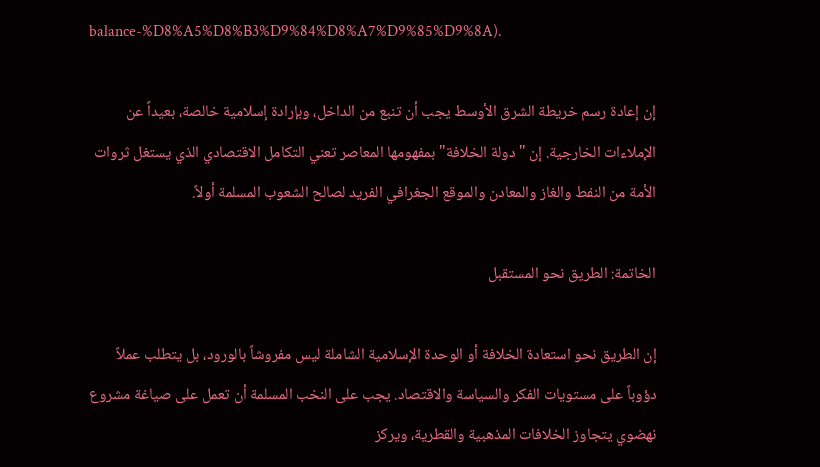balance-%D8%A5%D8%B3%D9%84%D8%A7%D9%85%D9%8A).

إن إعادة رسم خريطة الشرق الأوسط يجب أن تنبع من الداخل، وبإرادة إسلامية خالصة، بعيداً عن الإملاءات الخارجية. إن "دولة الخلافة" بمفهومها المعاصر تعني التكامل الاقتصادي الذي يستغل ثروات الأمة من النفط والغاز والمعادن والموقع الجغرافي الفريد لصالح الشعوب المسلمة أولاً.

الخاتمة: الطريق نحو المستقبل

إن الطريق نحو استعادة الخلافة أو الوحدة الإسلامية الشاملة ليس مفروشاً بالورود، بل يتطلب عملاً دؤوباً على مستويات الفكر والسياسة والاقتصاد. يجب على النخب المسلمة أن تعمل على صياغة مشروع نهضوي يتجاوز الخلافات المذهبية والقطرية، ويركز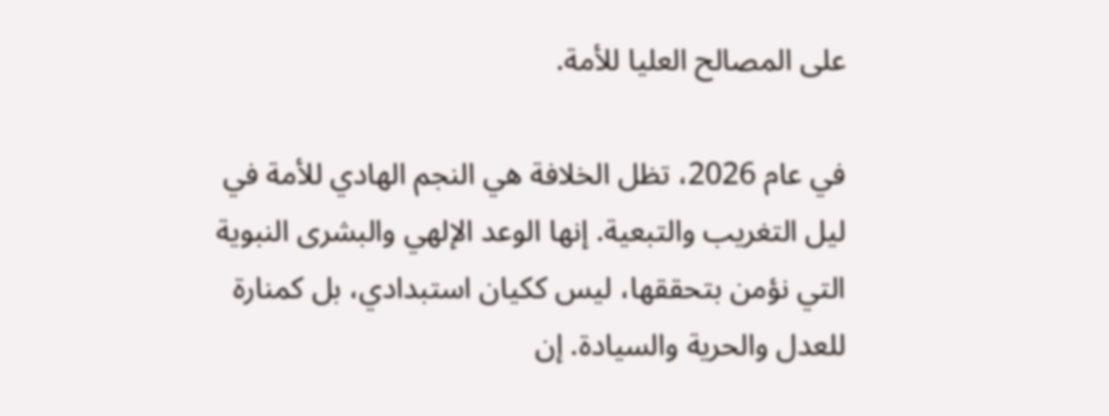على المصالح العليا للأمة.

في عام 2026، تظل الخلافة هي النجم الهادي للأمة في ليل التغريب والتبعية. إنها الوعد الإلهي والبشرى النبوية التي نؤمن بتحققها، ليس ككيان استبدادي، بل كمنارة للعدل والحرية والسيادة. إن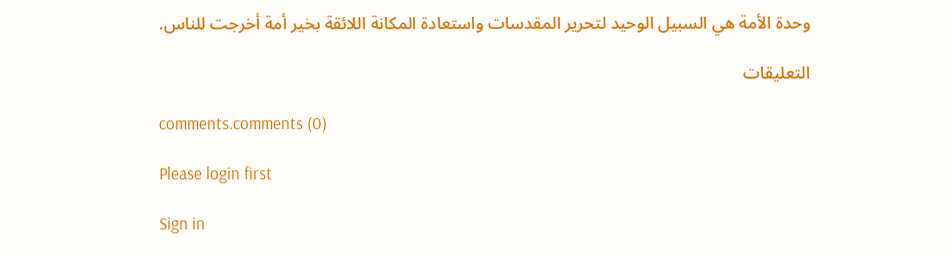وحدة الأمة هي السبيل الوحيد لتحرير المقدسات واستعادة المكانة اللائقة بخير أمة أخرجت للناس.

التعليقات

comments.comments (0)

Please login first

Sign in